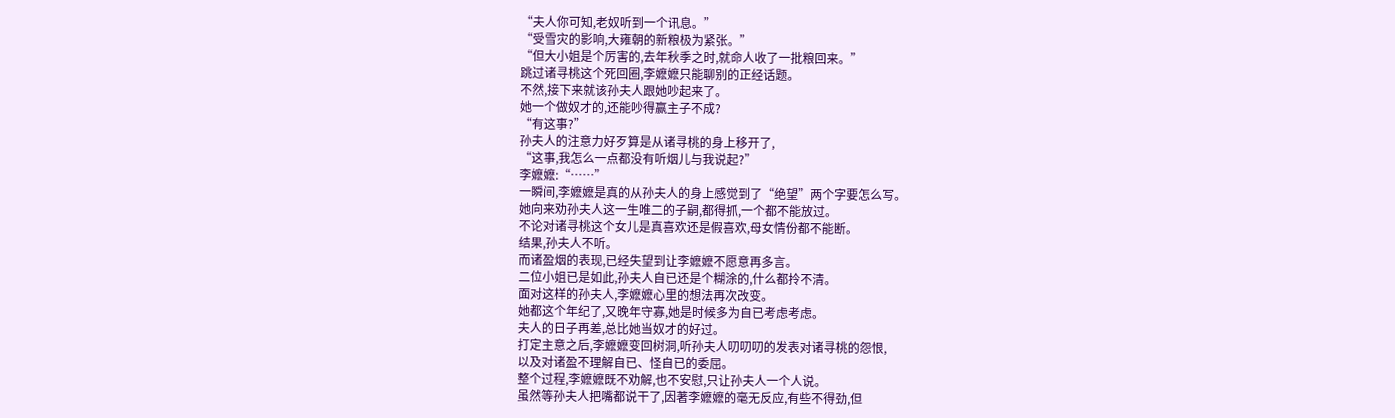“夫人你可知,老奴听到一个讯息。”
“受雪灾的影响,大雍朝的新粮极为紧张。”
“但大小姐是个厉害的,去年秋季之时,就命人收了一批粮回来。”
跳过诸寻桃这个死回圈,李嬷嬷只能聊别的正经话题。
不然,接下来就该孙夫人跟她吵起来了。
她一个做奴才的,还能吵得赢主子不成?
“有这事?”
孙夫人的注意力好歹算是从诸寻桃的身上移开了,
“这事,我怎么一点都没有听烟儿与我说起?”
李嬷嬷:“……”
一瞬间,李嬷嬷是真的从孙夫人的身上感觉到了“绝望”两个字要怎么写。
她向来劝孙夫人这一生唯二的子嗣,都得抓,一个都不能放过。
不论对诸寻桃这个女儿是真喜欢还是假喜欢,母女情份都不能断。
结果,孙夫人不听。
而诸盈烟的表现,已经失望到让李嬷嬷不愿意再多言。
二位小姐已是如此,孙夫人自已还是个糊涂的,什么都拎不清。
面对这样的孙夫人,李嬷嬷心里的想法再次改变。
她都这个年纪了,又晚年守寡,她是时候多为自已考虑考虑。
夫人的日子再差,总比她当奴才的好过。
打定主意之后,李嬷嬷变回树洞,听孙夫人叨叨叨的发表对诸寻桃的怨恨,
以及对诸盈不理解自已、怪自已的委屈。
整个过程,李嬷嬷既不劝解,也不安慰,只让孙夫人一个人说。
虽然等孙夫人把嘴都说干了,因著李嬷嬷的毫无反应,有些不得劲,但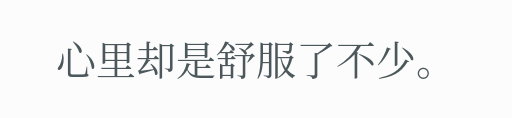心里却是舒服了不少。